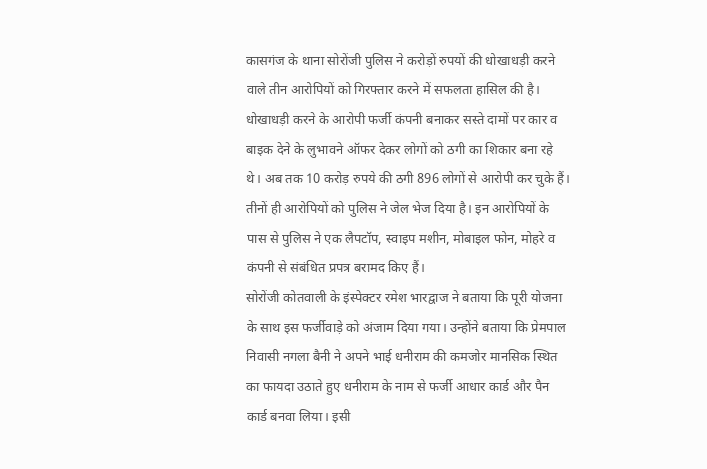कासगंज के थाना सोरोंजी पुलिस ने करोड़ों रुपयों की धोखाधड़ी करने वाले तीन आरोपियों को गिरफ्तार करने में सफलता हासिल की है। धोखाधड़ी करने के आरोपी फर्जी कंपनी बनाकर सस्ते दामों पर कार व बाइक देने के लुभावने ऑफर देकर लोगों को ठगी का शिकार बना रहे थे। अब तक 10 करोड़ रुपये की ठगी 896 लोगों से आरोपी कर चुके हैं। तीनों ही आरोपियों को पुलिस ने जेल भेज दिया है। इन आरोपियों के पास से पुलिस ने एक लैपटॉप, स्वाइप मशीन, मोबाइल फोन, मोहरे व कंपनी से संबंधित प्रपत्र बरामद किए हैं।
सोरोंजी कोतवाली के इंस्पेक्टर रमेश भारद्वाज ने बताया कि पूरी योजना के साथ इस फर्जीवाड़े को अंजाम दिया गया। उन्होंने बताया कि प्रेमपाल निवासी नगला बैनी ने अपने भाई धनीराम की कमजोर मानसिक स्थित का फायदा उठाते हुए धनीराम के नाम से फर्जी आधार कार्ड और पैन कार्ड बनवा लिया। इसी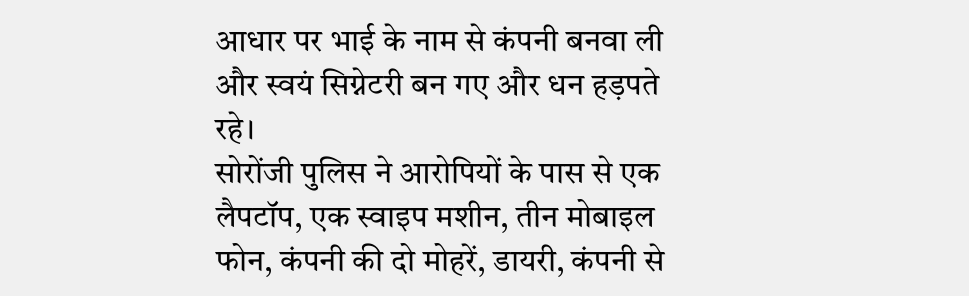आधार पर भाई के नाम से कंपनी बनवा ली और स्वयं सिग्नेटरी बन गए और धन हड़पते रहे।
सोरोंजी पुलिस ने आरोपियों के पास से एक लैपटॉप, एक स्वाइप मशीन, तीन मोबाइल फोन, कंपनी की दो मोहरें, डायरी, कंपनी से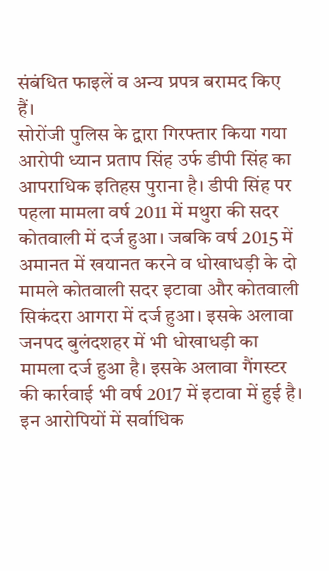संबंधित फाइलें व अन्य प्रपत्र बरामद किए हैं।
सोरोंजी पुलिस के द्वारा गिरफ्तार किया गया आरोपी ध्यान प्रताप सिंह उर्फ डीपी सिंह का आपराधिक इतिहस पुराना है। डीपी सिंह पर पहला मामला वर्ष 2011 में मथुरा की सदर कोतवाली में दर्ज हुआ। जबकि वर्ष 2015 में अमानत में खयानत करने व धोखाधड़ी के दो मामले कोतवाली सदर इटावा और कोतवाली सिकंदरा आगरा में दर्ज हुआ। इसके अलावा जनपद बुलंदशहर में भी धोखाधड़ी का मामला दर्ज हुआ है। इसके अलावा गैंगस्टर की कार्रवाई भी वर्ष 2017 में इटावा में हुई है। इन आरोपियों में सर्वाधिक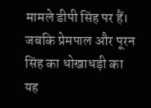मामले डीपी सिंह पर हैं। जबकि प्रेमपाल और पूरन सिंह का धोखाधड़ी का यह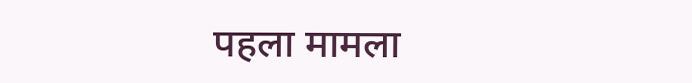पहला मामला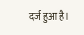दर्ज हुआ है।